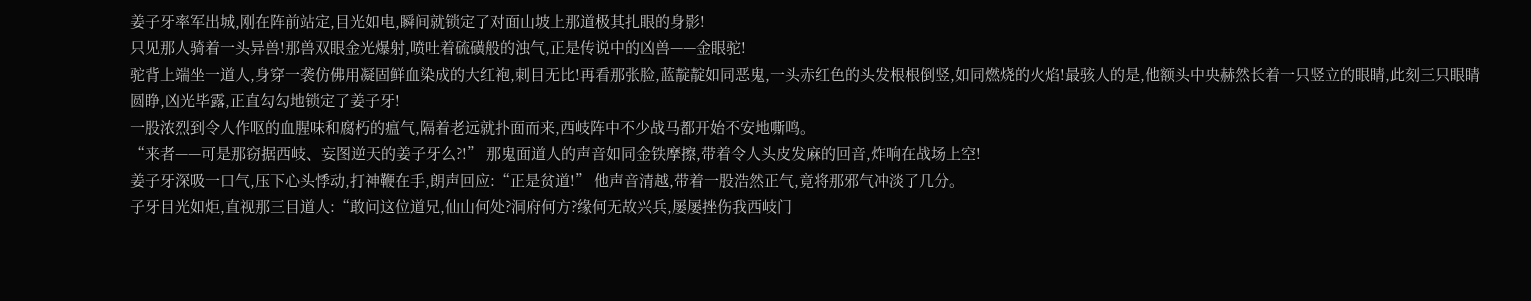姜子牙率军出城,刚在阵前站定,目光如电,瞬间就锁定了对面山坡上那道极其扎眼的身影!
只见那人骑着一头异兽!那兽双眼金光爆射,喷吐着硫磺般的浊气,正是传说中的凶兽——金眼驼!
驼背上端坐一道人,身穿一袭仿佛用凝固鲜血染成的大红袍,刺目无比!再看那张脸,蓝靛靛如同恶鬼,一头赤红色的头发根根倒竖,如同燃烧的火焰!最骇人的是,他额头中央赫然长着一只竖立的眼睛,此刻三只眼睛圆睁,凶光毕露,正直勾勾地锁定了姜子牙!
一股浓烈到令人作呕的血腥味和腐朽的瘟气,隔着老远就扑面而来,西岐阵中不少战马都开始不安地嘶鸣。
“来者——可是那窃据西岐、妄图逆天的姜子牙么?!” 那鬼面道人的声音如同金铁摩擦,带着令人头皮发麻的回音,炸响在战场上空!
姜子牙深吸一口气,压下心头悸动,打神鞭在手,朗声回应:“正是贫道!” 他声音清越,带着一股浩然正气,竟将那邪气冲淡了几分。
子牙目光如炬,直视那三目道人:“敢问这位道兄,仙山何处?洞府何方?缘何无故兴兵,屡屡挫伤我西岐门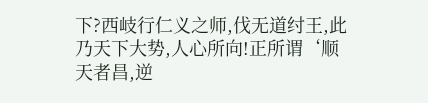下?西岐行仁义之师,伐无道纣王,此乃天下大势,人心所向!正所谓‘顺天者昌,逆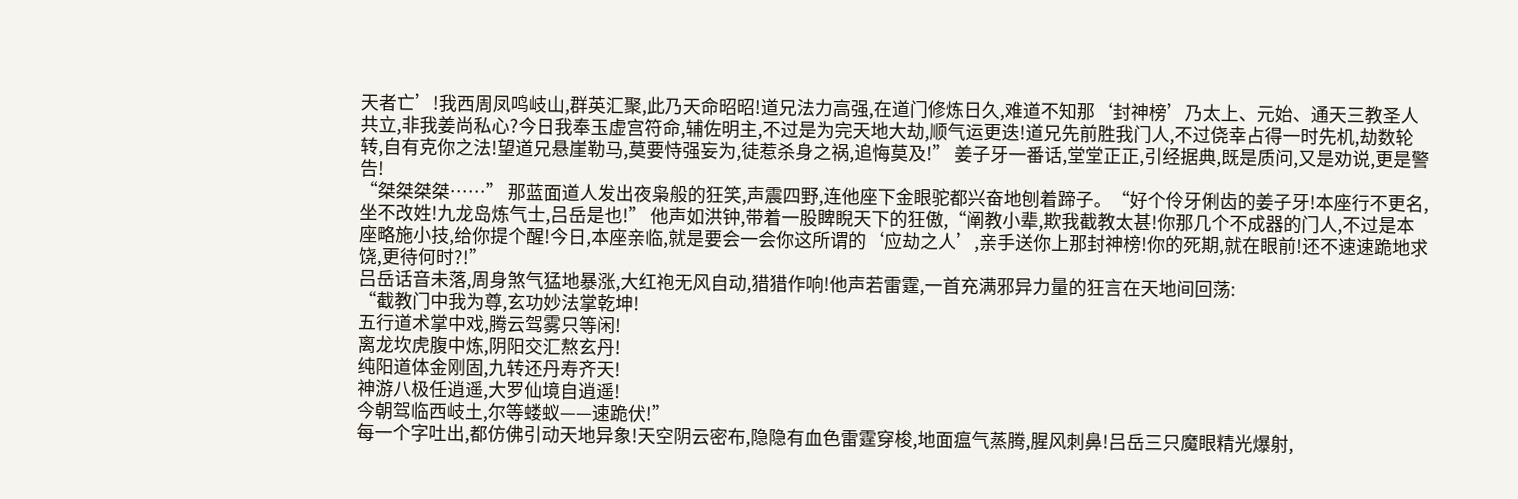天者亡’!我西周凤鸣岐山,群英汇聚,此乃天命昭昭!道兄法力高强,在道门修炼日久,难道不知那‘封神榜’乃太上、元始、通天三教圣人共立,非我姜尚私心?今日我奉玉虚宫符命,辅佐明主,不过是为完天地大劫,顺气运更迭!道兄先前胜我门人,不过侥幸占得一时先机,劫数轮转,自有克你之法!望道兄悬崖勒马,莫要恃强妄为,徒惹杀身之祸,追悔莫及!” 姜子牙一番话,堂堂正正,引经据典,既是质问,又是劝说,更是警告!
“桀桀桀桀……” 那蓝面道人发出夜枭般的狂笑,声震四野,连他座下金眼驼都兴奋地刨着蹄子。“好个伶牙俐齿的姜子牙!本座行不更名,坐不改姓!九龙岛炼气士,吕岳是也!” 他声如洪钟,带着一股睥睨天下的狂傲,“阐教小辈,欺我截教太甚!你那几个不成器的门人,不过是本座略施小技,给你提个醒!今日,本座亲临,就是要会一会你这所谓的‘应劫之人’,亲手送你上那封神榜!你的死期,就在眼前!还不速速跪地求饶,更待何时?!”
吕岳话音未落,周身煞气猛地暴涨,大红袍无风自动,猎猎作响!他声若雷霆,一首充满邪异力量的狂言在天地间回荡:
“截教门中我为尊,玄功妙法掌乾坤!
五行道术掌中戏,腾云驾雾只等闲!
离龙坎虎腹中炼,阴阳交汇熬玄丹!
纯阳道体金刚固,九转还丹寿齐天!
神游八极任逍遥,大罗仙境自逍遥!
今朝驾临西岐土,尔等蝼蚁——速跪伏!”
每一个字吐出,都仿佛引动天地异象!天空阴云密布,隐隐有血色雷霆穿梭,地面瘟气蒸腾,腥风刺鼻!吕岳三只魔眼精光爆射,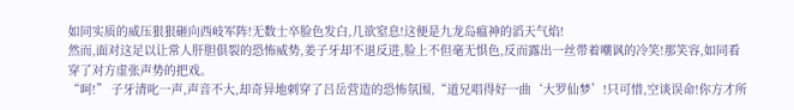如同实质的威压狠狠砸向西岐军阵!无数士卒脸色发白,几欲窒息!这便是九龙岛瘟神的滔天气焰!
然而,面对这足以让常人肝胆俱裂的恐怖威势,姜子牙却不退反进,脸上不但毫无惧色,反而露出一丝带着嘲讽的冷笑!那笑容,如同看穿了对方虚张声势的把戏。
“呵!” 子牙清叱一声,声音不大,却奇异地刺穿了吕岳营造的恐怖氛围,“道兄唱得好一曲‘大罗仙梦’!只可惜,空谈误命!你方才所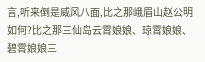言,听来倒是威风八面,比之那峨眉山赵公明如何?比之那三仙岛云霄娘娘、琼霄娘娘、碧霄娘娘三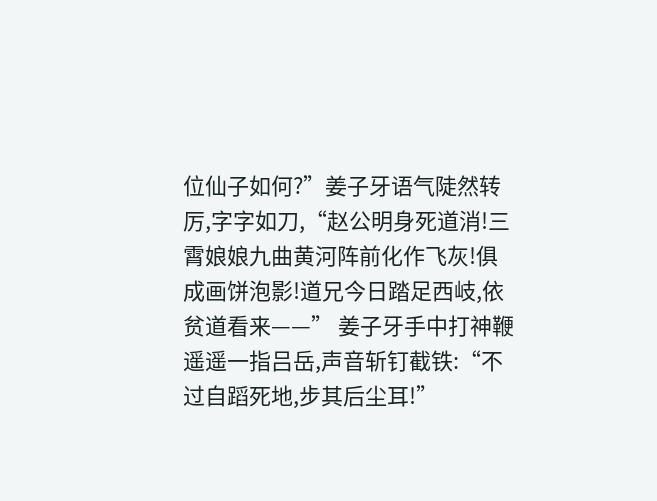位仙子如何?”姜子牙语气陡然转厉,字字如刀,“赵公明身死道消!三霄娘娘九曲黄河阵前化作飞灰!俱成画饼泡影!道兄今日踏足西岐,依贫道看来——” 姜子牙手中打神鞭遥遥一指吕岳,声音斩钉截铁:“不过自蹈死地,步其后尘耳!”